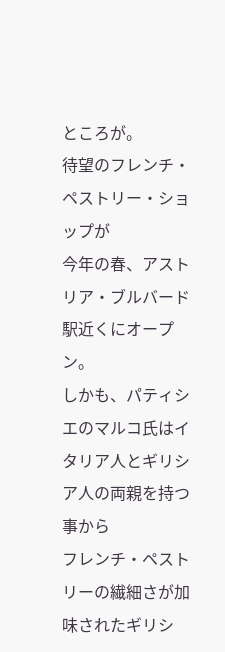ところが。
待望のフレンチ・ペストリー・ショップが
今年の春、アストリア・ブルバード駅近くにオープン。
しかも、パティシエのマルコ氏はイタリア人とギリシア人の両親を持つ事から
フレンチ・ペストリーの繊細さが加味されたギリシ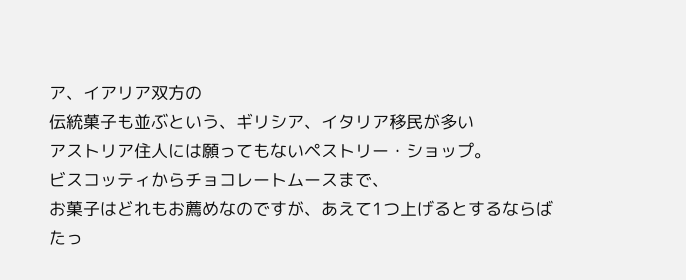ア、イアリア双方の
伝統菓子も並ぶという、ギリシア、イタリア移民が多い
アストリア住人には願ってもないペストリー・ショップ。
ビスコッティからチョコレートムースまで、
お菓子はどれもお薦めなのですが、あえて1つ上げるとするならば
たっ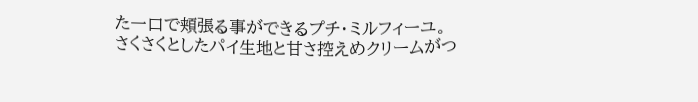た一口で頬張る事ができるプチ・ミルフィーユ。
さくさくとしたパイ生地と甘さ控えめクリームがつ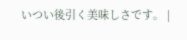いつい後引く美味しさです。 |